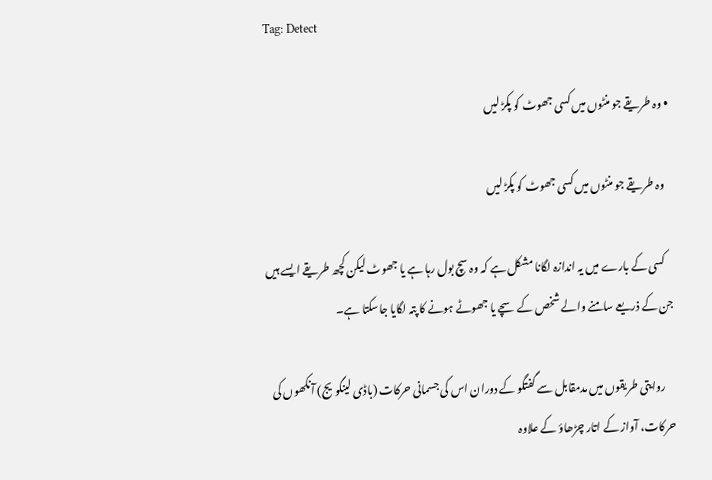Tag: Detect

  • وہ طریقے جو منٹوں میں کسی جھوٹ کو پکڑ لیں

    وہ طریقے جو منٹوں میں کسی جھوٹ کو پکڑ لیں

    کسی کے بارے میں یہ اندازہ لگانا مشکل ہے کہ وہ سچ بول رہا ہے یا جھوٹ لیکن کچھ طریقے ایسے ہیں جن کے ذریعے سامنے والے شخص کے سچے یا جھوٹے ہونے کا پتہ لگایا جاسکتا ہے۔

    روایتی طریقوں میں مدمقابل سے گفتگو کے دوران اس کی جسمانی حرکات (باڈی لینگویج) آنکھوں کی حرکات، آواز کے اتار چڑھاؤ کے علاوہ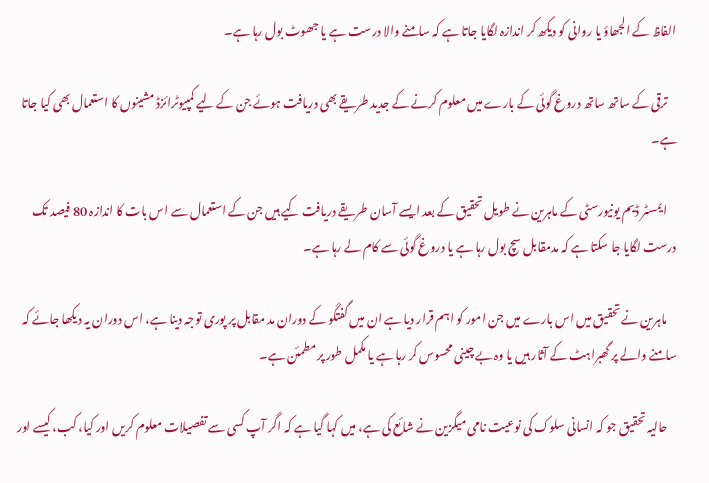الفاظ کے الجھاؤ یا روانی کو دیکھ کر اندازہ لگایا جاتا ہے کہ سامنے والا درست ہے یا جھوٹ بول رہا ہے۔

    ترقی کے ساتھ ساتھ دروغ گوئی کے بارے میں معلوم کرنے کے جدید طریقے بھی دریافت ہوئے جن کے لیے کمپیوٹرائزڈ مشینوں کا استعمال بھی کیا جاتا ہے۔

    ایمسٹر ڈیم یونیورسٹی کے ماہرین نے طویل تحقیق کے بعد ایسے آسان طریقے دریافت کیے ہیں جن کے استعمال سے اس بات کا اندازہ 80 فیصد تک درست لگایا جا سکتا ہے کہ مدمقابل سچ بول رہا ہے یا دروغ گوئی سے کام لے رہا ہے۔

    ماہرین نے تحقیق میں اس بارے میں جن امور کو اہم قرار دیا ہے ان میں گفتگو کے دوران مد مقابل پر پوری توجہ دینا ہے، اس دوران یہ دیکھا جائے کہ سامنے والے پر گھبراہٹ کے آثار ہیں یا وہ بے چینی محسوس کر رہا ہے یا مکمل طور پر مطمئن ہے۔

    حالیہ تحقیق جو کہ انسانی سلوک کی نوعیت نامی میگزین نے شائع کی ہے، میں کہا گیا ہے کہ اگر آپ کسی سے تفصیلات معلوم کریں اور کیا، کب، کیسے اور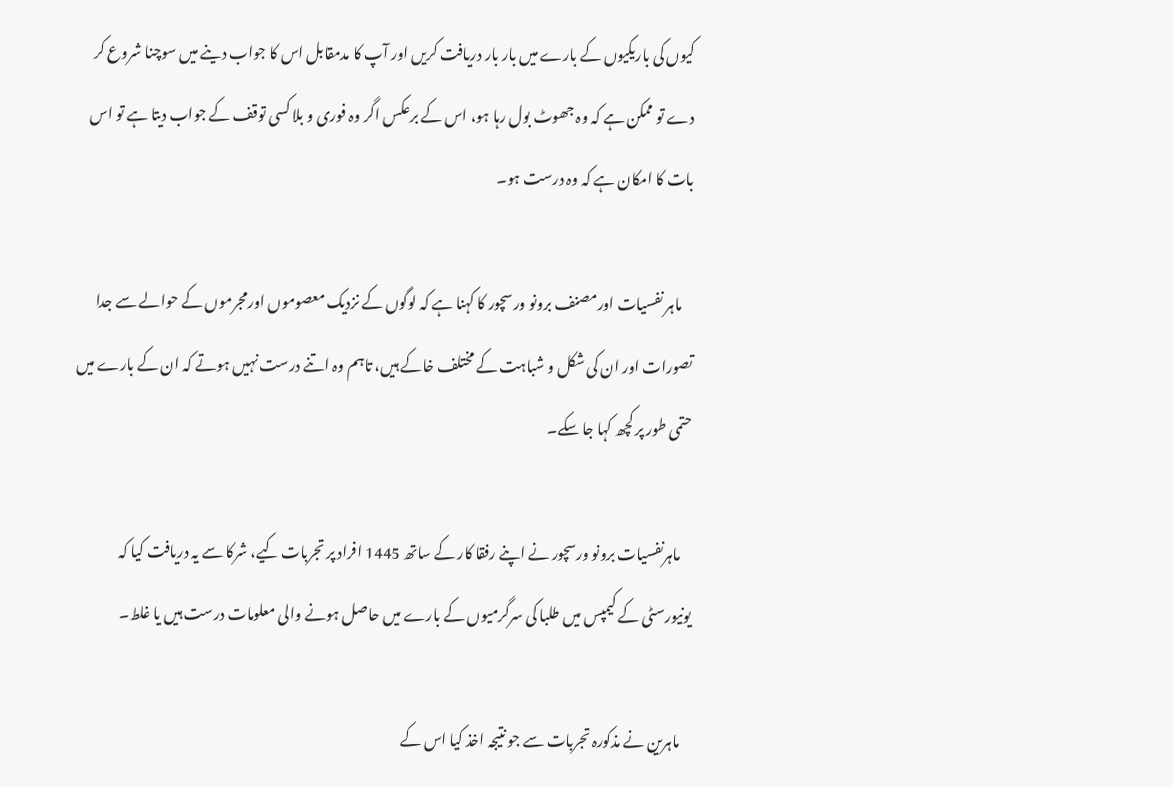کیوں کی باریکیوں کے بارے میں بار بار دریافت کریں اور آپ کا مدمقابل اس کا جواب دینے میں سوچنا شروع کر دے تو ممکن ہے کہ وہ جھوٹ بول رہا ہو، اس کے برعکس اگر وہ فوری و بلا کسی توقف کے جواب دیتا ہے تو اس بات کا امکان ہے کہ وہ درست ہو۔

    ماہر نفسیات اورمصنف برونو ورسچور کا کہنا ہے کہ لوگوں کے نزدیک معصوموں اورمجرموں کے حوالے سے جدا تصورات اور ان کی شکل و شباہت کے مختلف خاکے ہیں، تاہم وہ اتنے درست نہیں ہوتے کہ ان کے بارے میں حتمی طور پر کچھ کہا جا سکے۔

    ماہرنفسیات برونو ورسچور نے اپنے رفقا کار کے ساتھ 1445 افراد پر تجربات کیے، شرکا سے یہ دریافت کیا کہ یونیورسٹی کے کیمپس میں طلبا کی سرگرمیوں کے بارے میں حاصل ہونے والی معلومات درست ہیں یا غلط۔

    ماہرین نے مذکورہ تجربات سے جو نتیجہ اخذ کیا اس کے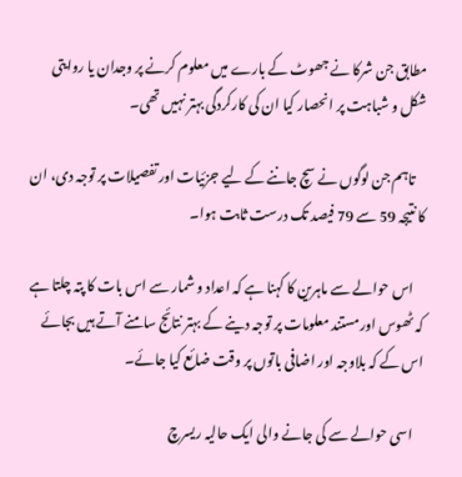مطابق جن شرکا نے جھوٹ کے بارے میں معلوم کرنے پر وجدان یا روایتی شکل و شباہت پر انحصار کیا ان کی کارکردگی بہتر نہیں تھی۔

    تاہم جن لوگوں نے سچ جاننے کے لیے جزئیات اور تفصیلات پر توجہ دی، ان کا نتیجہ 59 سے 79 فیصد تک درست ثابت ہوا۔

    اس حوالے سے ماہرین کا کہنا ہے کہ اعداد و شمار سے اس بات کا پتہ چلتا ہے کہ ٹھوس اور مستند معلومات پر توجہ دینے کے بہتر نتائج سامنے آتے ہیں بجائے اس کے کہ بلاوجہ اور اضافی باتوں پر وقت ضائع کیا جائے۔

    اسی حوالے سے کی جانے والی ایک حالیہ ریسرچ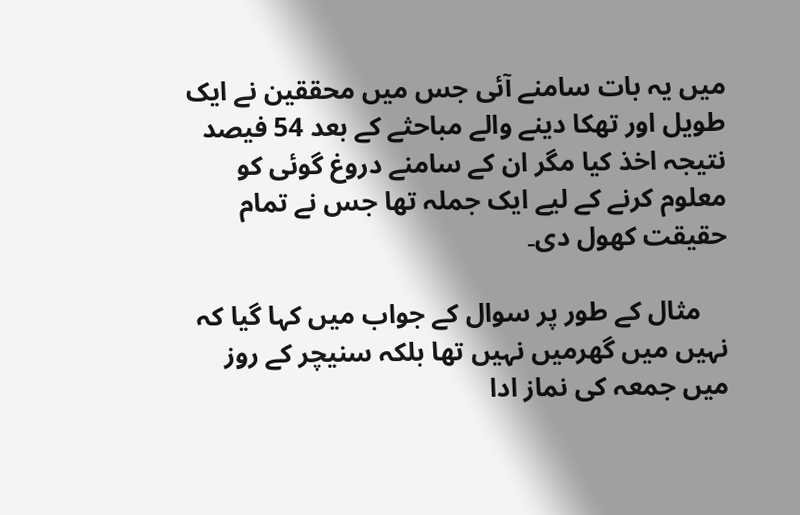میں یہ بات سامنے آئی جس میں محققین نے ایک طویل اور تھکا دینے والے مباحثے کے بعد 54 فیصد نتیجہ اخذ کیا مگر ان کے سامنے دروغ گوئی کو معلوم کرنے کے لیے ایک جملہ تھا جس نے تمام حقیقت کھول دی۔

    مثال کے طور پر سوال کے جواب میں کہا گیا کہ نہیں میں گھرمیں نہیں تھا بلکہ سنیچر کے روز میں جمعہ کی نماز ادا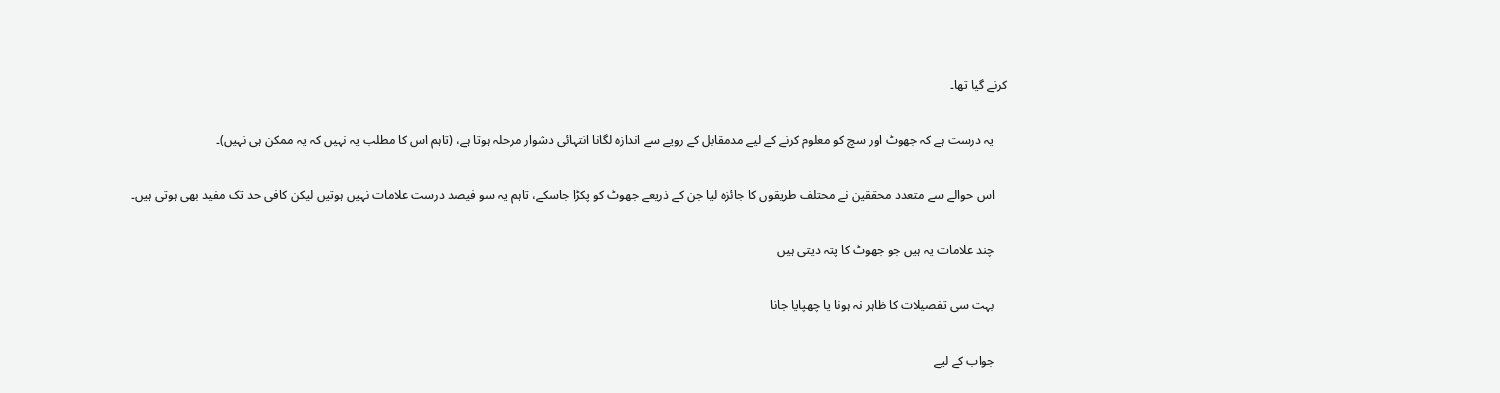کرنے گیا تھا۔

    یہ درست ہے کہ جھوٹ اور سچ کو معلوم کرنے کے لیے مدمقابل کے رویے سے اندازہ لگانا انتہائی دشوار مرحلہ ہوتا ہے، (تاہم اس کا مطلب یہ نہیں کہ یہ ممکن ہی نہیں)۔

    اس حوالے سے متعدد محققین نے محتلف طریقوں کا جائزہ لیا جن کے ذریعے جھوٹ کو پکڑا جاسکے، تاہم یہ سو فیصد درست علامات نہیں ہوتیں لیکن کافی حد تک مفید بھی ہوتی ہیں۔

    چند علامات یہ ہیں جو جھوٹ کا پتہ دیتی ہیں

    بہت سی تفصیلات کا ظاہر نہ ہونا یا چھپایا جانا

    جواب کے لیے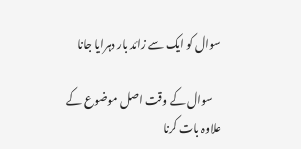سوال کو ایک سے زائد بار دہرایا جانا

    سوال کے وقت اصل موضوع کے علاوہ بات کرنا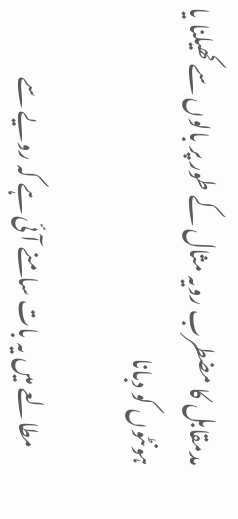مدمقابل کا مضطرب رویہ مثال کے طور پر بالوں سے کھیلنا یا ہونٹوں کو دبانا

    مطالعے میں یہ بات سامنے آئی ہے کہ رویے سے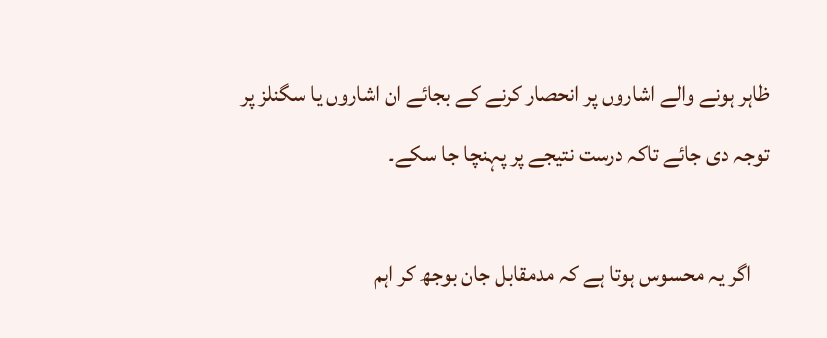ظاہر ہونے والے اشاروں پر انحصار کرنے کے بجائے ان اشاروں یا سگنلز پر توجہ دی جائے تاکہ درست نتیجے پر پہنچا جا سکے۔

    اگر یہ محسوس ہوتا ہے کہ مدمقابل جان بوجھ کر اہم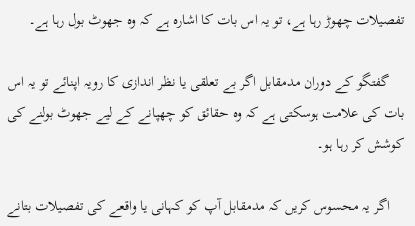تفصیلات چھوڑ رہا ہے، تو یہ اس بات کا اشارہ ہے کہ وہ جھوٹ بول رہا ہے۔

    گفتگو کے دوران مدمقابل اگر بے تعلقی یا نظر اندازی کا رویہ اپنائے تو یہ اس بات کی علامت ہوسکتی ہے کہ وہ حقائق کو چھپانے کے لیے جھوٹ بولنے کی کوشش کر رہا ہو۔

    اگر یہ محسوس کریں کہ مدمقابل آپ کو کہانی یا واقعے کی تفصیلات بتانے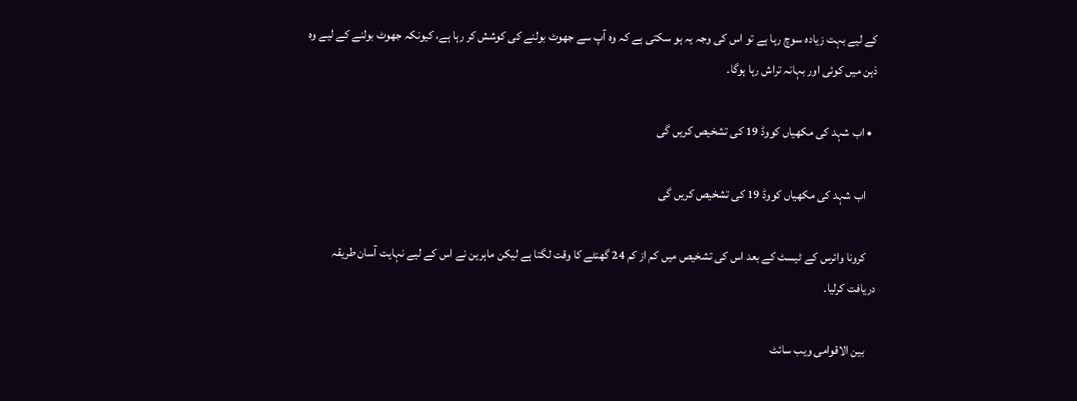کے لیے بہت زیادہ سوچ رہا ہے تو اس کی وجہ یہ ہو سکتی ہے کہ وہ آپ سے جھوٹ بولنے کی کوشش کر رہا ہے، کیونکہ جھوٹ بولنے کے لیے وہ ذہن میں کوئی اور بہانہ تراش رہا ہوگا۔

  • اب شہد کی مکھیاں کووڈ 19 کی تشخیص کریں گی

    اب شہد کی مکھیاں کووڈ 19 کی تشخیص کریں گی

    کرونا وائرس کے ٹیسٹ کے بعد اس کی تشخیص میں کم از کم 24 گھنٹے کا وقت لگتا ہے لیکن ماہرین نے اس کے لیے نہایت آسان طریقہ دریافت کرلیا۔

    بین الاقوامی ویب سائٹ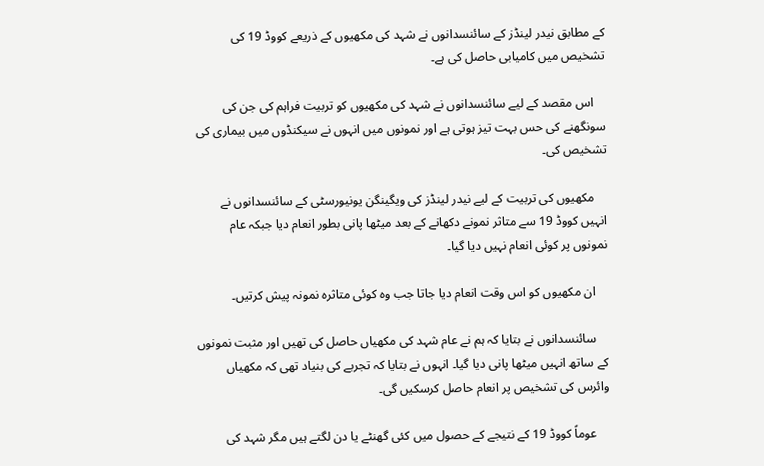کے مطابق نیدر لینڈز کے سائنسدانوں نے شہد کی مکھیوں کے ذریعے کووڈ 19 کی تشخیص میں کامیابی حاصل کی ہے۔

    اس مقصد کے لیے سائنسدانوں نے شہد کی مکھیوں کو تربیت فراہم کی جن کی سونگھنے کی حس بہت تیز ہوتی ہے اور نمونوں میں انہوں نے سیکنڈوں میں بیماری کی تشخیص کی۔

    مکھیوں کی تربیت کے لیے نیدر لینڈز کی ویگینگن یونیورسٹی کے سائنسدانوں نے انہیں کووڈ 19 سے متاثر نمونے دکھانے کے بعد میٹھا پانی بطور انعام دیا جبکہ عام نمونوں پر کوئی انعام نہیں دیا گیا۔

    ان مکھیوں کو اس وقت انعام دیا جاتا جب وہ کوئی متاثرہ نمونہ پیش کرتیں۔

    سائنسدانوں نے بتایا کہ ہم نے عام شہد کی مکھیاں حاصل کی تھیں اور مثبت نمونوں کے ساتھ انہیں میٹھا پانی دیا گیا۔ انہوں نے بتایا کہ تجربے کی بنیاد تھی کہ مکھیاں وائرس کی تشخیص پر انعام حاصل کرسکیں گی۔

    عوماً کووڈ 19 کے نتیجے کے حصول میں کئی گھنٹے یا دن لگتے ہیں مگر شہد کی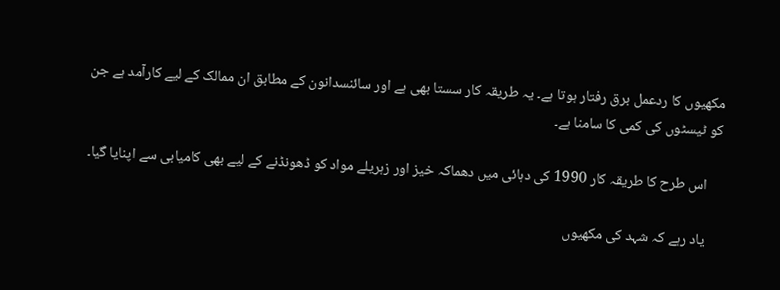مکھیوں کا ردعمل برق رفتار ہوتا ہے۔ یہ طریقہ کار سستا بھی ہے اور سائنسدانون کے مطابق ان ممالک کے لیے کارآمد ہے جن کو ٹیسٹوں کی کمی کا سامنا ہے۔

    اس طرح کا طریقہ کار 1990 کی دہائی میں دھماکہ خیز اور زہریلے مواد کو ڈھونڈنے کے لیے بھی کامیابی سے اپنایا گیا۔

    یاد رہے کہ شہد کی مکھیوں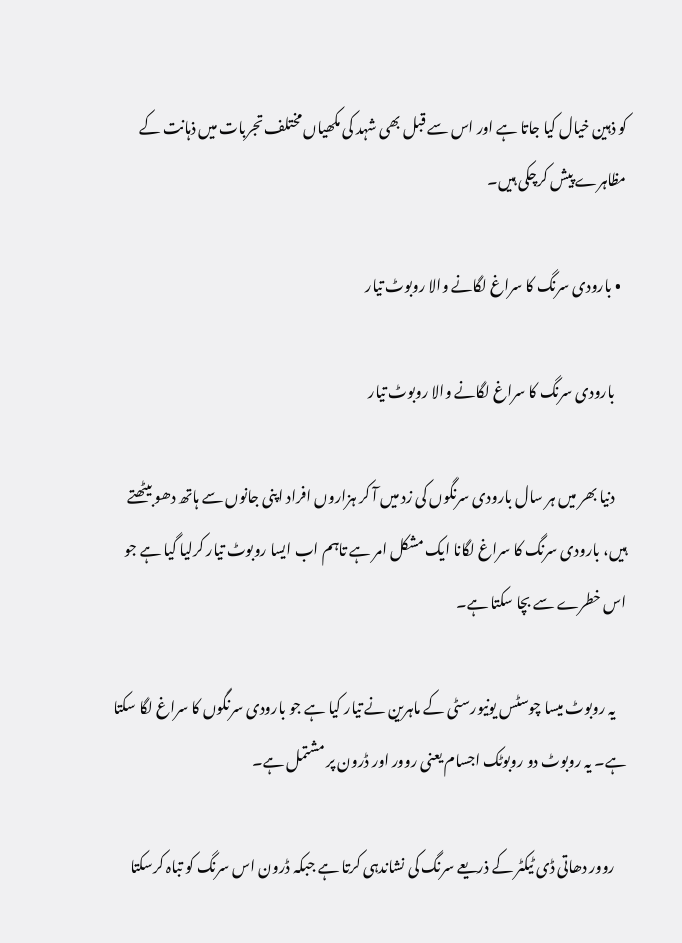کو ذہین خیال کیا جاتا ہے اور اس سے قبل بھی شہد کی مکھیاں مختلف تجربات میں ذہانت کے مظاہرے پیش کرچکی ہیں۔

  • بارودی سرنگ کا سراغ لگانے والا روبوٹ تیار

    بارودی سرنگ کا سراغ لگانے والا روبوٹ تیار

    دنیا بھر میں ہر سال بارودی سرنگوں کی زد میں آ کر ہزاروں افراد اپنی جانوں سے ہاتھ دھو بیٹھتے ہیں، بارودی سرنگ کا سراغ لگانا ایک مشکل امر ہے تاہم اب ایسا روبوٹ تیار کرلیا گیا ہے جو اس خطرے سے بچا سکتا ہے۔

    یہ روبوٹ میسا چوسٹس یونیورسٹی کے ماہرین نے تیار کیا ہے جو بارودی سرنگوں کا سراغ لگا سکتا ہے۔ یہ روبوٹ دو روبوٹک اجسام یعنی روور اور ڈرون پر مشتمل ہے۔

    روور دھاتی ڈی ٹیکٹر کے ذریعے سرنگ کی نشاندہی کرتا ہے جبکہ ڈرون اس سرنگ کو تباہ کرسکتا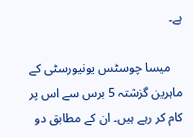ہے۔

    میسا چوسٹس یونیورسٹی کے ماہرین گزشتہ 5 برس سے اس پر کام کر رہے ہیں۔ ان کے مطابق دو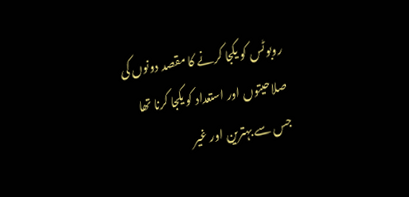روبوٹس کو یکجا کرنے کا مقصد دونوں کی صلاحیتوں اور استعداد کو یکجا کرنا تھا جس سے بہترین اور غیر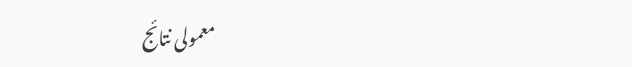معمولی نتائج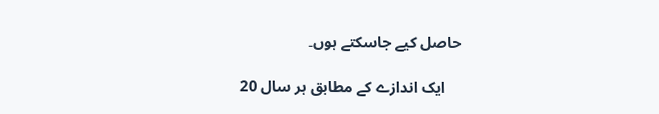حاصل کیے جاسکتے ہوں۔

    ایک اندازے کے مطابق ہر سال 20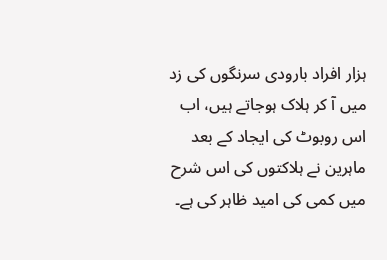ہزار افراد بارودی سرنگوں کی زد میں آ کر ہلاک ہوجاتے ہیں، اب اس روبوٹ کی ایجاد کے بعد ماہرین نے ہلاکتوں کی اس شرح میں کمی کی امید ظاہر کی ہے۔